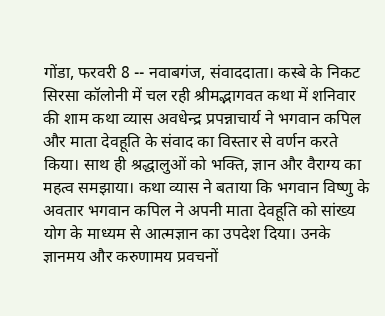गोंडा, फरवरी 8 -- नवाबगंज, संवाददाता। कस्बे के निकट सिरसा कॉलोनी में चल रही श्रीमद्भागवत कथा में शनिवार की शाम कथा व्यास अवधेन्द्र प्रपन्नाचार्य ने भगवान कपिल और माता देवहूति के संवाद का विस्तार से वर्णन करते किया। साथ ही श्रद्धालुओं को भक्ति, ज्ञान और वैराग्य का महत्व समझाया। कथा व्यास ने बताया कि भगवान विष्णु के अवतार भगवान कपिल ने अपनी माता देवहूति को सांख्य योग के माध्यम से आत्मज्ञान का उपदेश दिया। उनके ज्ञानमय और करुणामय प्रवचनों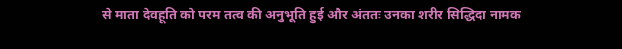से माता देवहूति को परम तत्व की अनुभूति हुई और अंततः उनका शरीर सिद्धिदा नामक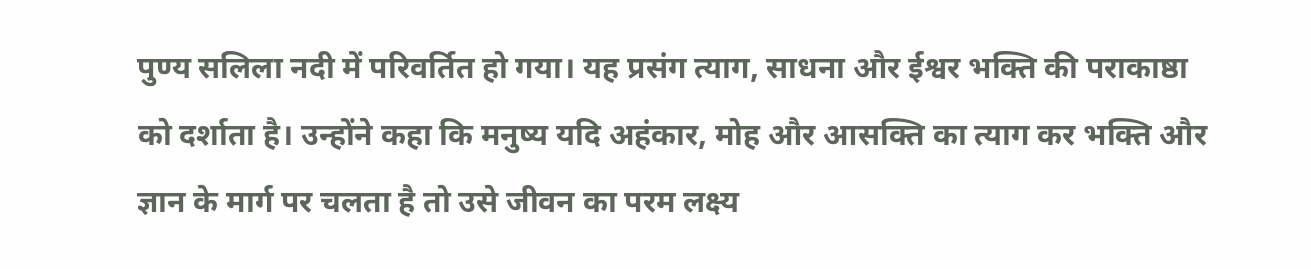पुण्य सलिला नदी में परिवर्तित हो गया। यह प्रसंग त्याग, साधना और ईश्वर भक्ति की पराकाष्ठा को दर्शाता है। उन्होंने कहा कि मनुष्य यदि अहंकार, मोह और आसक्ति का त्याग कर भक्ति और ज्ञान के मार्ग पर चलता है तो उसे जीवन का परम लक्ष्य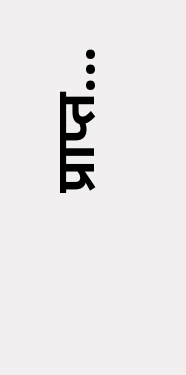प्राप्त...